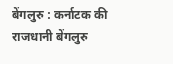बेंगलुरु : कर्नाटक की राजधानी बेंगलुरु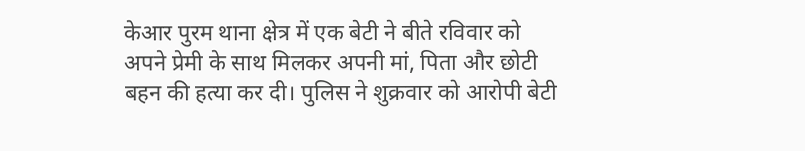केआर पुरम थाना क्षेत्र में एक बेटी ने बीते रविवार को अपने प्रेमी के साथ मिलकर अपनी मां, पिता और छोटी बहन की हत्या कर दी। पुलिस ने शुक्रवार को आरोपी बेटी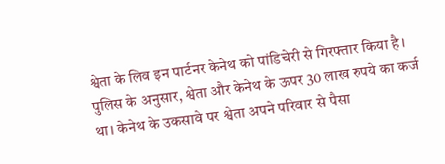श्वेता के लिव इन पार्टनर केनेथ को पांडिचेरी से गिरफ्तार किया है। पुलिस के अनुसार, श्वेता और केनेथ के ऊपर 30 लाख रुपये का कर्ज था। केनेथ के उकसावे पर श्वेता अपने परिवार से पैसा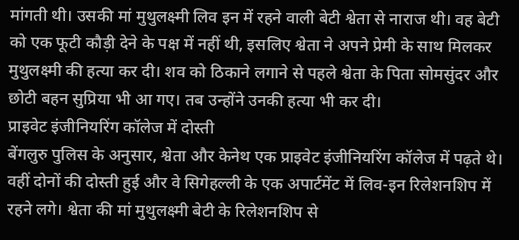मांगती थी। उसकी मां मुथुलक्ष्मी लिव इन में रहने वाली बेटी श्वेता से नाराज थी। वह बेटी को एक फूटी कौड़ी देने के पक्ष में नहीं थी, इसलिए श्वेता ने अपने प्रेमी के साथ मिलकर मुथुलक्ष्मी की हत्या कर दी। शव को ठिकाने लगाने से पहले श्वेता के पिता सोमसुंदर और छोटी बहन सुप्रिया भी आ गए। तब उन्होंने उनकी हत्या भी कर दी।
प्राइवेट इंजीनियरिंग कॉलेज में दोस्ती
बेंगलुरु पुलिस के अनुसार, श्वेता और केनेथ एक प्राइवेट इंजीनियरिंग कॉलेज में पढ़ते थे। वहीं दोनों की दोस्ती हुई और वे सिगेहल्ली के एक अपार्टमेंट में लिव-इन रिलेशनशिप में रहने लगे। श्वेता की मां मुथुलक्ष्मी बेटी के रिलेशनशिप से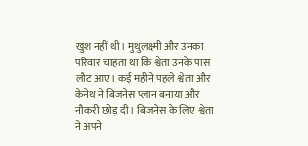खुश नहीं थी। मुथुलक्ष्मी और उनका परिवार चाहता था कि श्वेता उनके पास लौट आए। कई महीने पहले श्वेता और केनेथ ने बिजनेस प्लान बनाया और नौकरी छोड़ दी। बिजनेस के लिए श्वेता ने अपने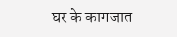घर के कागजात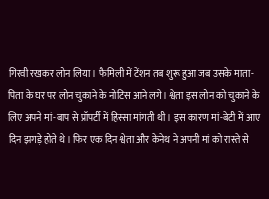गिरवी रखकर लोन लिया। फैमिली में टेंशन तब शुरू हुआ जब उसके माता-पिता के घर पर लोन चुकाने के नोटिस आने लगे। श्वेता इस लोन को चुकाने के लिए अपने मां-बाप से प्रॉपर्टी में हिस्सा मांगती थी। इस कारण मां-बेटी में आए दिन झगड़े होते थे। फिर एक दिन श्वेता और केनेथ ने अपनी मां को रास्ते से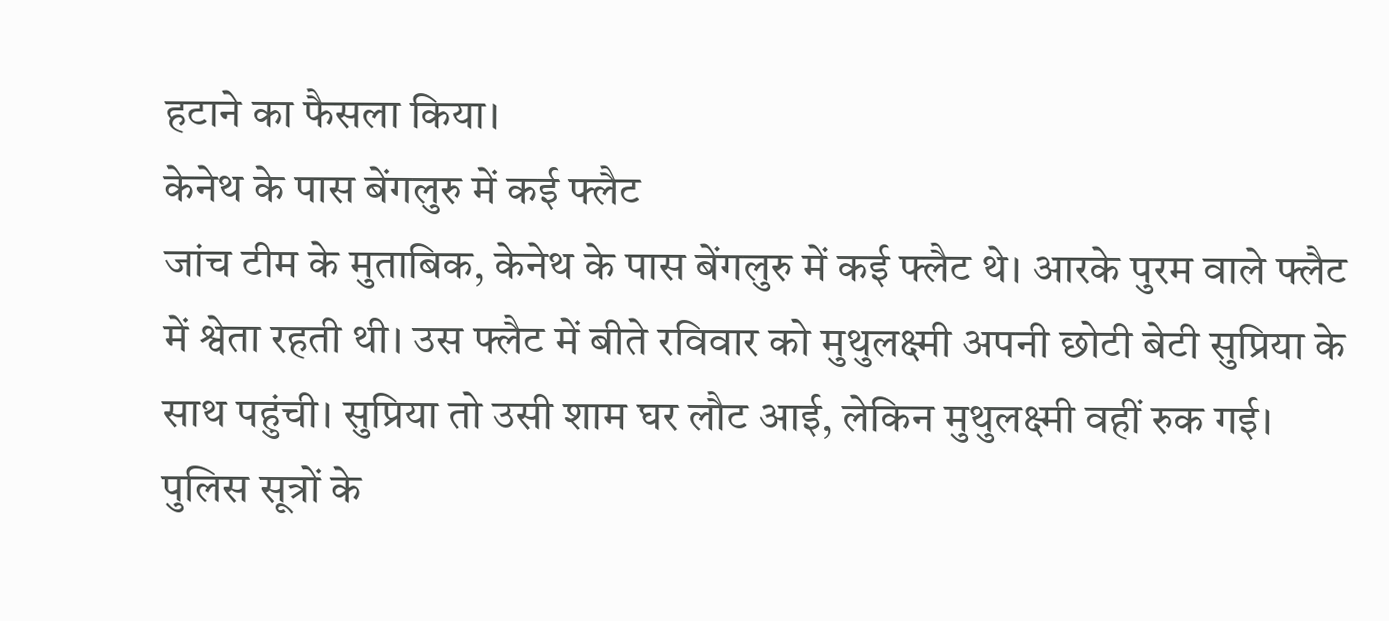हटाने का फैसला किया।
केनेथ के पास बेंगलुरु में कई फ्लैट
जांच टीम के मुताबिक, केनेथ के पास बेंगलुरु में कई फ्लैट थे। आरके पुरम वाले फ्लैट में श्वेता रहती थी। उस फ्लैट में बीते रविवार को मुथुलक्ष्मी अपनी छोटी बेटी सुप्रिया के साथ पहुंची। सुप्रिया तो उसी शाम घर लौट आई, लेकिन मुथुलक्ष्मी वहीं रुक गई। पुलिस सूत्रों के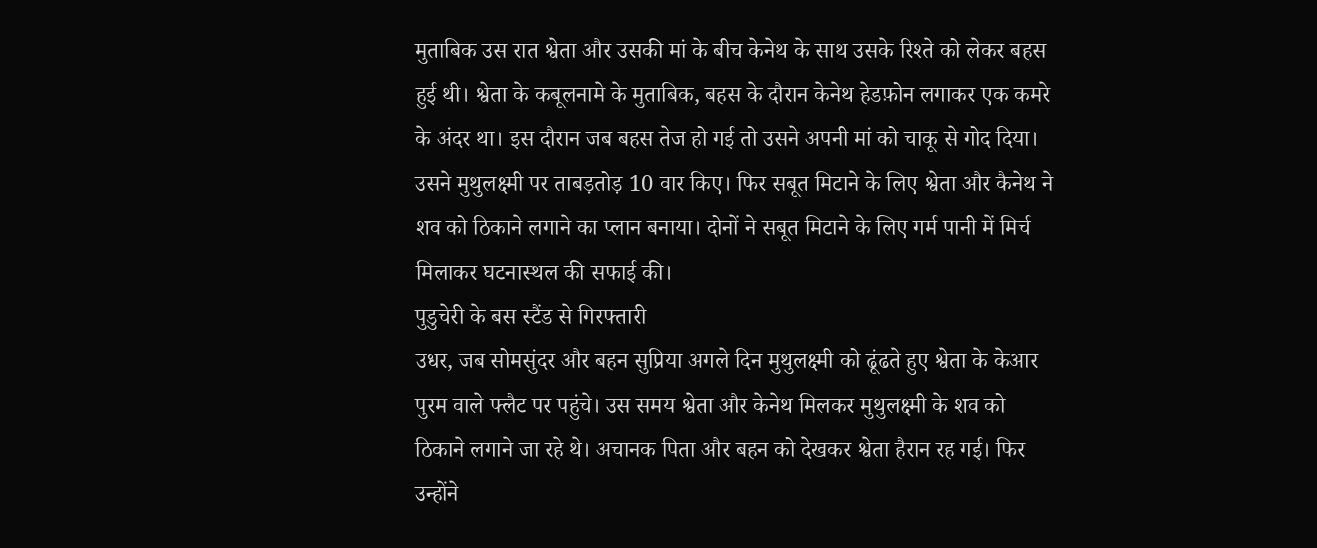मुताबिक उस रात श्वेता और उसकी मां के बीच केनेथ के साथ उसके रिश्ते को लेकर बहस हुई थी। श्वेता के कबूलनामे के मुताबिक, बहस के दौरान केनेथ हेडफ़ोन लगाकर एक कमरे के अंदर था। इस दौरान जब बहस तेज हो गई तो उसने अपनी मां को चाकू से गोद दिया। उसने मुथुलक्ष्मी पर ताबड़तोड़ 10 वार किए। फिर सबूत मिटाने के लिए श्वेता और कैनेथ ने शव को ठिकाने लगाने का प्लान बनाया। दोनों ने सबूत मिटाने के लिए गर्म पानी में मिर्च मिलाकर घटनास्थल की सफाई की।
पुडुचेरी के बस स्टैंड से गिरफ्तारी
उधर, जब सोमसुंदर और बहन सुप्रिया अगले दिन मुथुलक्ष्मी को ढूंढते हुए श्वेता के केआर पुरम वाले फ्लैट पर पहुंचे। उस समय श्वेता और केनेथ मिलकर मुथुलक्ष्मी के शव को ठिकाने लगाने जा रहे थे। अचानक पिता और बहन को देखकर श्वेता हैरान रह गई। फिर उन्होंने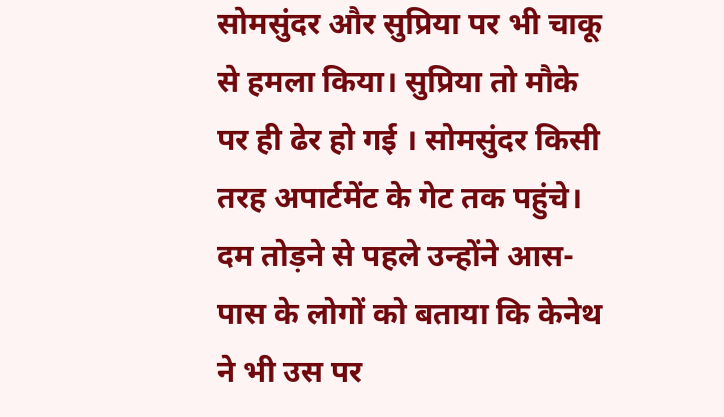सोमसुंदर और सुप्रिया पर भी चाकू से हमला किया। सुप्रिया तो मौके पर ही ढेर हो गई । सोमसुंदर किसी तरह अपार्टमेंट के गेट तक पहुंचे। दम तोड़ने से पहले उन्होंने आस-पास के लोगों को बताया कि केनेथ ने भी उस पर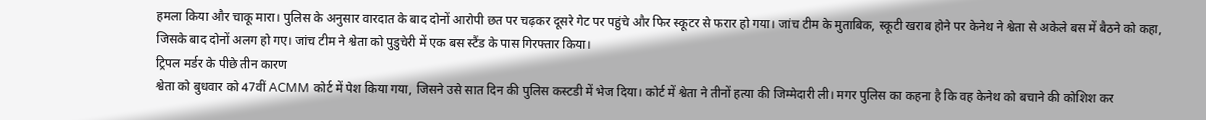हमला किया और चाकू मारा। पुलिस के अनुसार वारदात के बाद दोनों आरोपी छत पर चढ़कर दूसरे गेट पर पहुंचे और फिर स्कूटर से फरार हो गया। जांच टीम के मुताबिक, स्कूटी खराब होने पर केनेथ ने श्वेता से अकेले बस में बैठने को कहा, जिसके बाद दोनों अलग हो गए। जांच टीम ने श्वेता को पुडुचेरी में एक बस स्टैंड के पास गिरफ्तार किया।
ट्रिपल मर्डर के पीछे तीन कारण
श्वेता को बुधवार को 47वीं ACMM कोर्ट में पेश किया गया, जिसने उसे सात दिन की पुलिस कस्टडी में भेज दिया। कोर्ट में श्वेता ने तीनों हत्या की जिम्मेदारी ली। मगर पुलिस का कहना है कि वह केनेथ को बचाने की कोशिश कर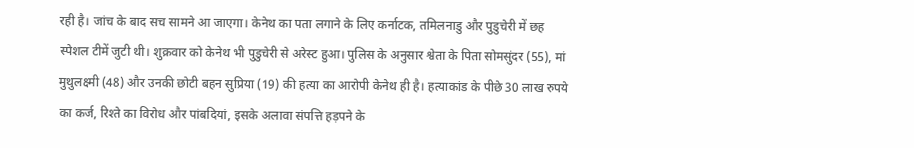रही है। जांच के बाद सच सामने आ जाएगा। केनेथ का पता लगाने के लिए कर्नाटक, तमिलनाडु और पुडुचेरी में छह स्पेशल टीमें जुटी थी। शुक्रवार को केनेथ भी पुडुचेरी से अरेस्ट हुआ। पुलिस के अनुसार श्वेता के पिता सोमसुंदर (55), मां मुथुलक्ष्मी (48) और उनकी छोटी बहन सुप्रिया (19) की हत्या का आरोपी केनेथ ही है। हत्याकांड के पीछे 30 लाख रुपये का कर्ज, रिश्ते का विरोध और पांबदियां, इसके अलावा संपत्ति हड़पने के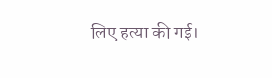लिए हत्या की गई।